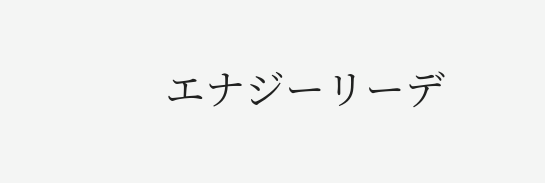エナジーリーデ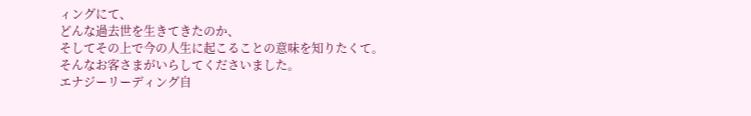ィングにて、
どんな過去世を生きてきたのか、
そしてその上で今の人生に起こることの意味を知りたくて。
そんなお客さまがいらしてくださいました。
エナジーリーディング自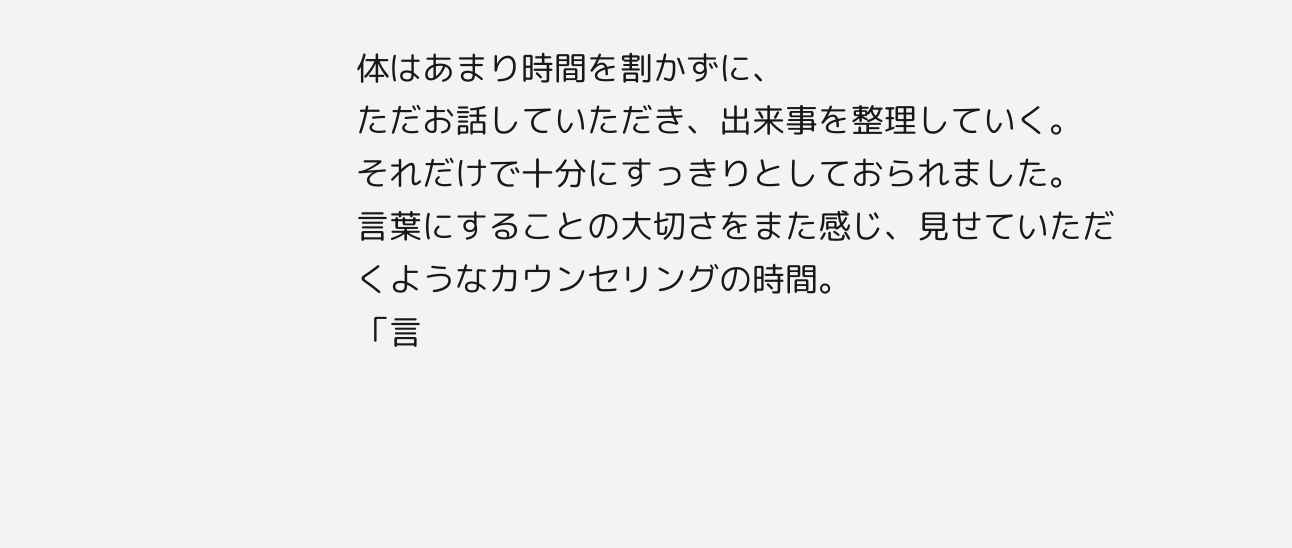体はあまり時間を割かずに、
ただお話していただき、出来事を整理していく。
それだけで十分にすっきりとしておられました。
言葉にすることの大切さをまた感じ、見せていただくようなカウンセリングの時間。
「言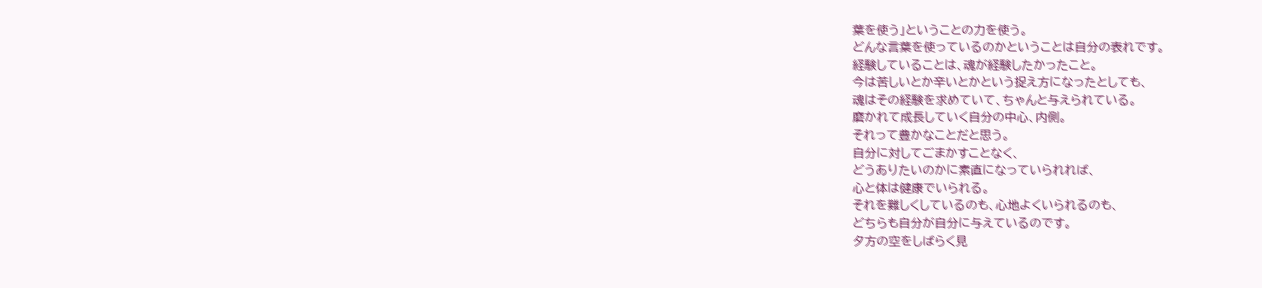葉を使う」ということの力を使う。
どんな言葉を使っているのかということは自分の表れです。
経験していることは、魂が経験したかったこと。
今は苦しいとか辛いとかという捉え方になったとしても、
魂はその経験を求めていて、ちゃんと与えられている。
磨かれて成長していく自分の中心、内側。
それって豊かなことだと思う。
自分に対してごまかすことなく、
どうありたいのかに素直になっていられれば、
心と体は健康でいられる。
それを難しくしているのも、心地よくいられるのも、
どちらも自分が自分に与えているのです。
夕方の空をしばらく見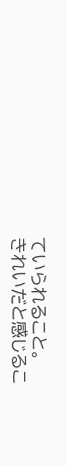ていられること。
きれいだと感じるこ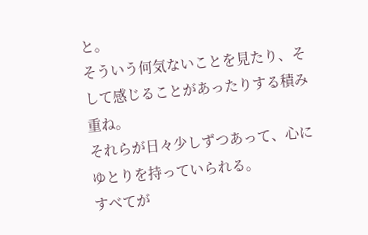と。
そういう何気ないことを見たり、そして感じることがあったりする積み重ね。
それらが日々少しずつあって、心にゆとりを持っていられる。
すべてが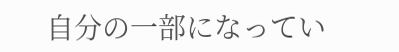自分の一部になってい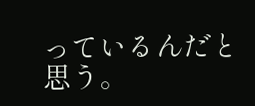っているんだと思う。